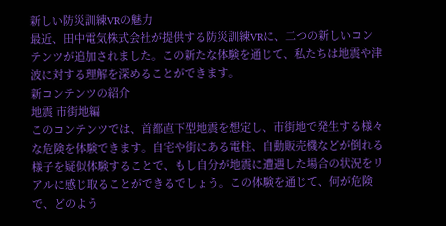新しい防災訓練VRの魅力
最近、田中電気株式会社が提供する防災訓練VRに、二つの新しいコンテンツが追加されました。この新たな体験を通じて、私たちは地震や津波に対する理解を深めることができます。
新コンテンツの紹介
地震 市街地編
このコンテンツでは、首都直下型地震を想定し、市街地で発生する様々な危険を体験できます。自宅や街にある電柱、自動販売機などが倒れる様子を疑似体験することで、もし自分が地震に遭遇した場合の状況をリアルに感じ取ることができるでしょう。この体験を通じて、何が危険で、どのよう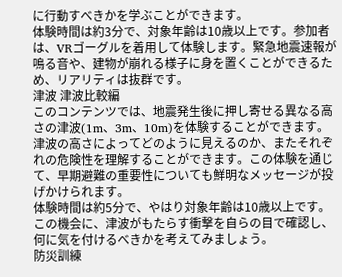に行動すべきかを学ぶことができます。
体験時間は約3分で、対象年齢は10歳以上です。参加者は、VRゴーグルを着用して体験します。緊急地震速報が鳴る音や、建物が崩れる様子に身を置くことができるため、リアリティは抜群です。
津波 津波比較編
このコンテンツでは、地震発生後に押し寄せる異なる高さの津波(1m、3m、10m)を体験することができます。津波の高さによってどのように見えるのか、またそれぞれの危険性を理解することができます。この体験を通じて、早期避難の重要性についても鮮明なメッセージが投げかけられます。
体験時間は約5分で、やはり対象年齢は10歳以上です。この機会に、津波がもたらす衝撃を自らの目で確認し、何に気を付けるべきかを考えてみましょう。
防災訓練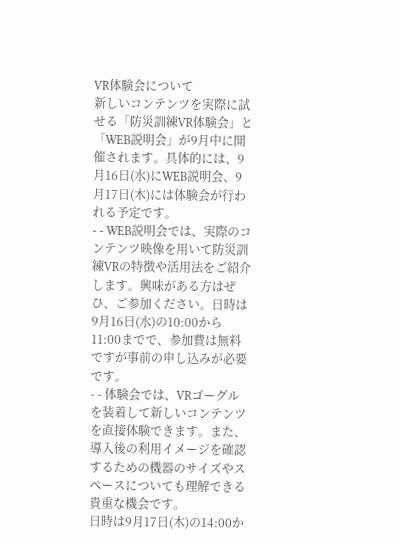VR体験会について
新しいコンテンツを実際に試せる「防災訓練VR体験会」と「WEB説明会」が9月中に開催されます。具体的には、9月16日(水)にWEB説明会、9月17日(木)には体験会が行われる予定です。
- - WEB説明会では、実際のコンテンツ映像を用いて防災訓練VRの特徴や活用法をご紹介します。興味がある方はぜひ、ご参加ください。日時は9月16日(水)の10:00から11:00までで、参加費は無料ですが事前の申し込みが必要です。
- - 体験会では、VRゴーグルを装着して新しいコンテンツを直接体験できます。また、導入後の利用イメージを確認するための機器のサイズやスペースについても理解できる貴重な機会です。
日時は9月17日(木)の14:00か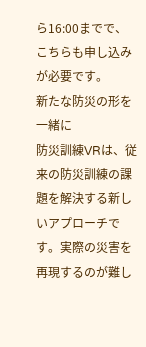ら16:00までで、こちらも申し込みが必要です。
新たな防災の形を一緒に
防災訓練VRは、従来の防災訓練の課題を解決する新しいアプローチです。実際の災害を再現するのが難し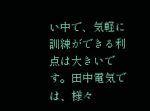い中で、気軽に訓練ができる利点は大きいです。田中電気では、様々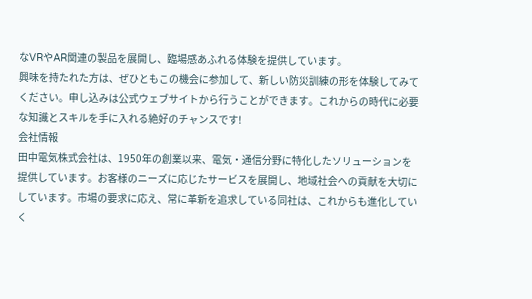なVRやAR関連の製品を展開し、臨場感あふれる体験を提供しています。
興味を持たれた方は、ぜひともこの機会に参加して、新しい防災訓練の形を体験してみてください。申し込みは公式ウェブサイトから行うことができます。これからの時代に必要な知識とスキルを手に入れる絶好のチャンスです!
会社情報
田中電気株式会社は、1950年の創業以来、電気・通信分野に特化したソリューションを提供しています。お客様のニーズに応じたサービスを展開し、地域社会への貢献を大切にしています。市場の要求に応え、常に革新を追求している同社は、これからも進化していく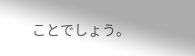ことでしょう。